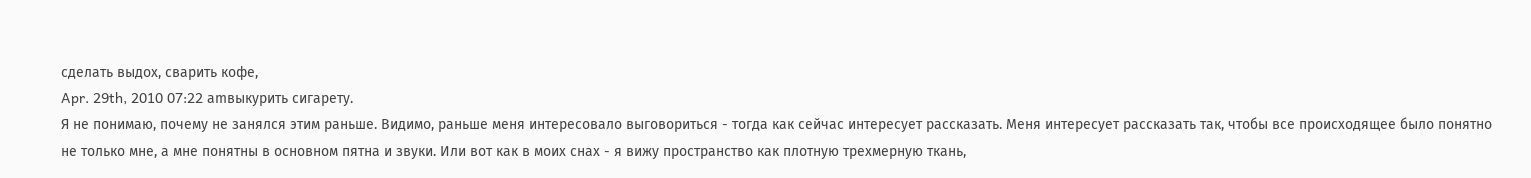сделать выдох, сварить кофе,
Apr. 29th, 2010 07:22 amвыкурить сигарету.
Я не понимаю, почему не занялся этим раньше. Видимо, раньше меня интересовало выговориться - тогда как сейчас интересует рассказать. Меня интересует рассказать так, чтобы все происходящее было понятно не только мне, а мне понятны в основном пятна и звуки. Или вот как в моих снах - я вижу пространство как плотную трехмерную ткань,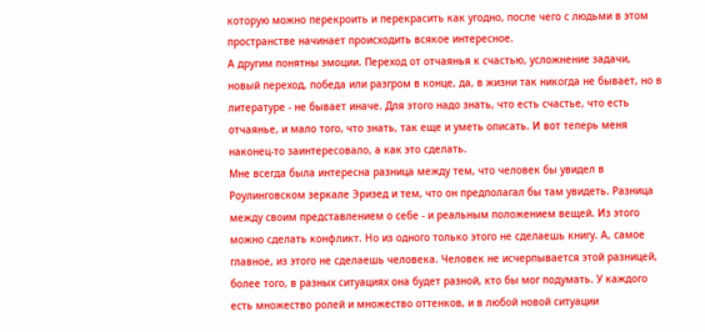которую можно перекроить и перекрасить как угодно, после чего с людьми в этом пространстве начинает происходить всякое интересное.
А другим понятны эмоции. Переход от отчаянья к счастью, усложнение задачи, новый переход, победа или разгром в конце, да, в жизни так никогда не бывает, но в литературе - не бывает иначе. Для этого надо знать, что есть счастье, что есть отчаянье, и мало того, что знать, так еще и уметь описать. И вот теперь меня наконец-то заинтересовало, а как это сделать.
Мне всегда была интересна разница между тем, что человек бы увидел в Роулинговском зеркале Эризед и тем, что он предполагал бы там увидеть. Разница между своим представлением о себе - и реальным положением вещей. Из этого можно сделать конфликт. Но из одного только этого не сделаешь книгу. А, самое главное, из этого не сделаешь человека. Человек не исчерпывается этой разницей, более того, в разных ситуациях она будет разной, кто бы мог подумать. У каждого есть множество ролей и множество оттенков, и в любой новой ситуации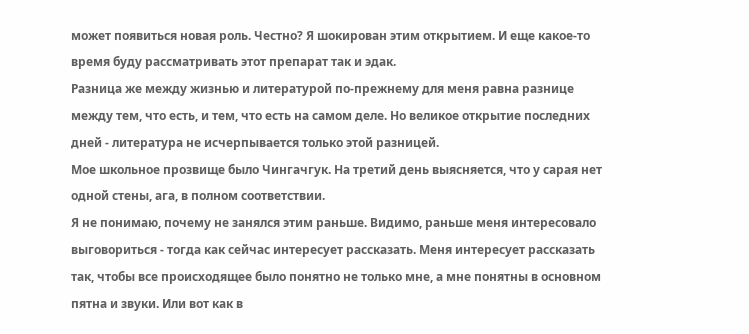может появиться новая роль. Честно? Я шокирован этим открытием. И еще какое-то время буду рассматривать этот препарат так и эдак.
Разница же между жизнью и литературой по-прежнему для меня равна разнице между тем, что есть, и тем, что есть на самом деле. Но великое открытие последних дней - литература не исчерпывается только этой разницей.
Мое школьное прозвище было Чингачгук. На третий день выясняется, что у сарая нет одной стены, ага, в полном соответствии.
Я не понимаю, почему не занялся этим раньше. Видимо, раньше меня интересовало выговориться - тогда как сейчас интересует рассказать. Меня интересует рассказать так, чтобы все происходящее было понятно не только мне, а мне понятны в основном пятна и звуки. Или вот как в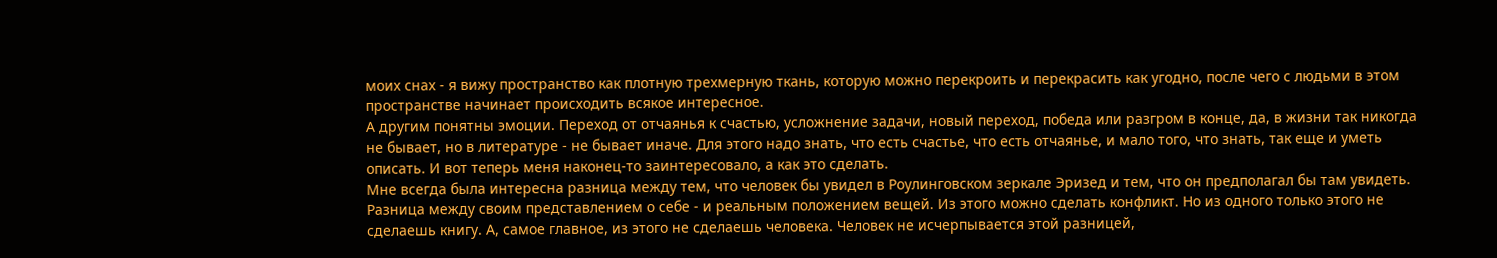моих снах - я вижу пространство как плотную трехмерную ткань, которую можно перекроить и перекрасить как угодно, после чего с людьми в этом пространстве начинает происходить всякое интересное.
А другим понятны эмоции. Переход от отчаянья к счастью, усложнение задачи, новый переход, победа или разгром в конце, да, в жизни так никогда не бывает, но в литературе - не бывает иначе. Для этого надо знать, что есть счастье, что есть отчаянье, и мало того, что знать, так еще и уметь описать. И вот теперь меня наконец-то заинтересовало, а как это сделать.
Мне всегда была интересна разница между тем, что человек бы увидел в Роулинговском зеркале Эризед и тем, что он предполагал бы там увидеть. Разница между своим представлением о себе - и реальным положением вещей. Из этого можно сделать конфликт. Но из одного только этого не сделаешь книгу. А, самое главное, из этого не сделаешь человека. Человек не исчерпывается этой разницей,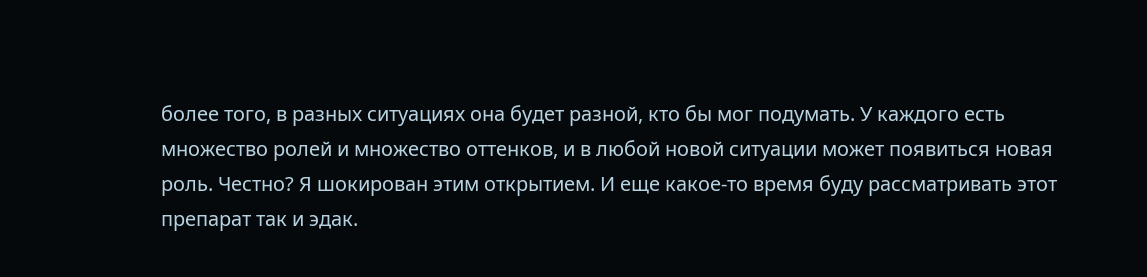более того, в разных ситуациях она будет разной, кто бы мог подумать. У каждого есть множество ролей и множество оттенков, и в любой новой ситуации может появиться новая роль. Честно? Я шокирован этим открытием. И еще какое-то время буду рассматривать этот препарат так и эдак.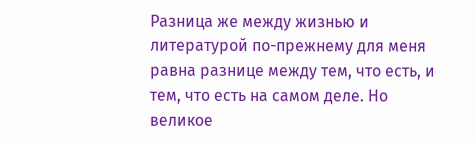Разница же между жизнью и литературой по-прежнему для меня равна разнице между тем, что есть, и тем, что есть на самом деле. Но великое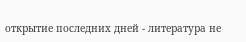открытие последних дней - литература не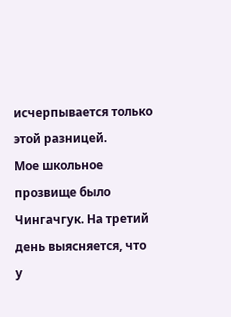исчерпывается только этой разницей.
Мое школьное прозвище было Чингачгук. На третий день выясняется, что у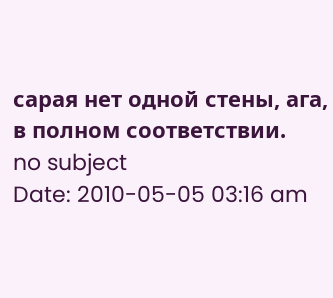сарая нет одной стены, ага, в полном соответствии.
no subject
Date: 2010-05-05 03:16 am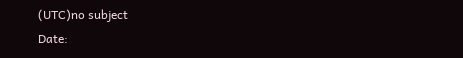(UTC)no subject
Date: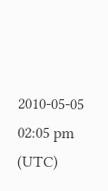2010-05-05 02:05 pm (UTC)